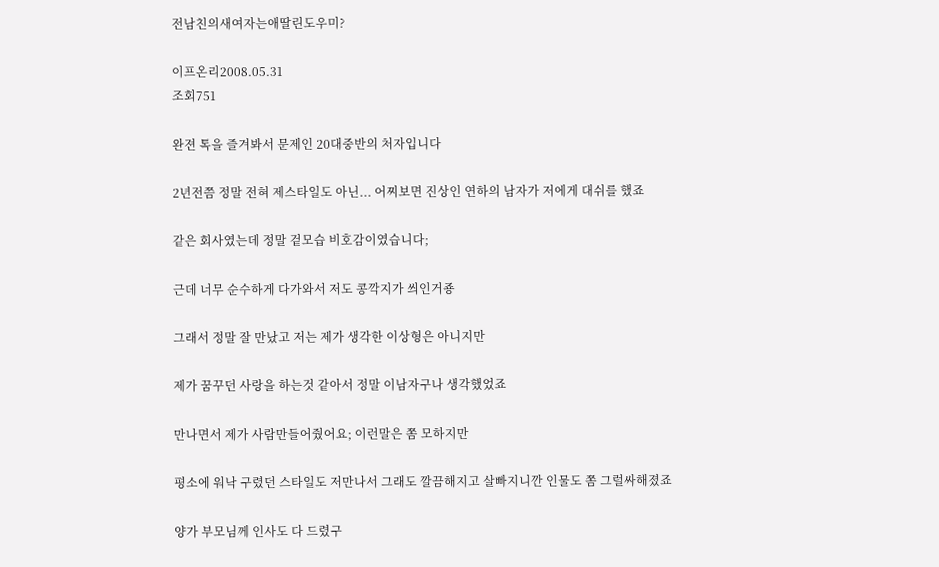전남친의새여자는애딸린도우미?

이프온리2008.05.31
조회751

완젼 톡을 즐겨봐서 문제인 20대중반의 처자입니다

2년전쯤 정말 전혀 제스타일도 아닌... 어찌보면 진상인 연하의 남자가 저에게 대쉬를 했죠

같은 회사였는데 정말 겉모습 비호감이였습니다;

근데 너무 순수하게 다가와서 저도 콩깍지가 씌인거죵

그래서 정말 잘 만났고 저는 제가 생각한 이상형은 아니지만

제가 꿈꾸던 사랑을 하는것 같아서 정말 이남자구나 생각했었죠

만나면서 제가 사람만들어줬어요; 이런말은 쫌 모하지만

평소에 워낙 구렸던 스타일도 저만나서 그래도 깔끔해지고 살빠지니깐 인물도 쫌 그럴싸해졌죠

양가 부모님께 인사도 다 드렸구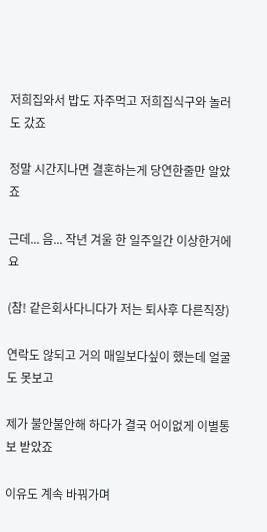저희집와서 밥도 자주먹고 저희집식구와 놀러도 갔죠

정말 시간지나면 결혼하는게 당연한줄만 알았죠

근데... 음... 작년 겨울 한 일주일간 이상한거에요

(참! 같은회사다니다가 저는 퇴사후 다른직장)

연락도 않되고 거의 매일보다싶이 했는데 얼굴도 못보고

제가 불안불안해 하다가 결국 어이없게 이별통보 받았죠

이유도 계속 바꿔가며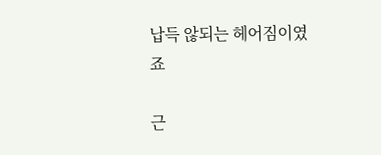납득 않되는 헤어짐이였죠

근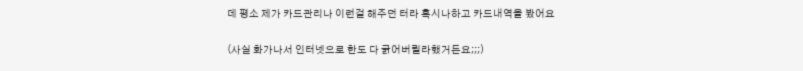데 평소 제가 카드관리나 이런걸 해주던 터라 혹시나하고 카드내역을 봤어요

(사실 화가나서 인터넷으로 한도 다 긁어버릴라했거든요;;;)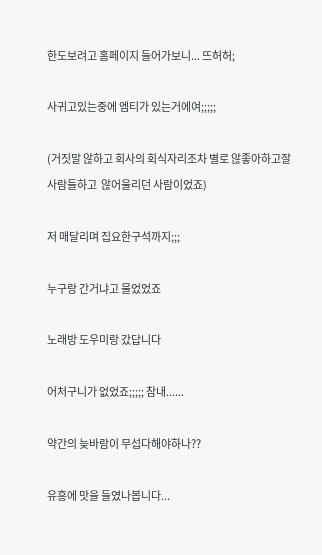한도보려고 홈페이지 들어가보니... 뜨허허;

사귀고있는중에 엠티가 있는거에여;;;;;

(거짓말 않하고 회사의 회식자리조차 별로 않좋아하고잘 사람들하고  않어울리던 사람이었죠)

저 매달리며 집요한구석까지;;;

누구랑 간거냐고 물었었죠

노래방 도우미랑 갔답니다

어처구니가 없었죠;;;;; 참내......

약간의 늦바람이 무섭다해야하나??

유흥에 맛을 들였나봅니다...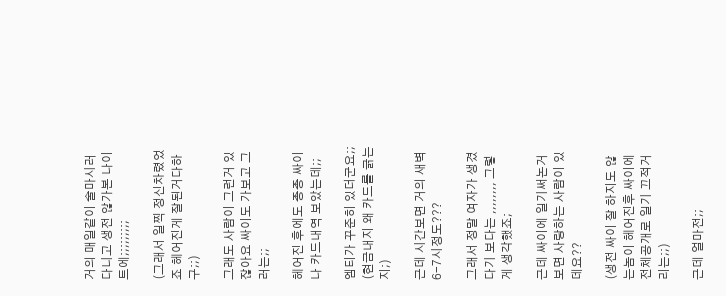거의 매일같이 술마시러 다니고 생전 않가본 나이트에;;;;;;;;;

(그래서 일찍 정신차렸었죠 헤어진게 잘된거다하구;;)

그래도 사람이 그런거 있잖아요 싸이도 가보고 그러는;;

헤어진 후에도 종종 싸이나 카드내역 보았는데;;

엠티가 꾸준히 있더군요;; (현금내지 왜 카드를 긁는지;)

근데 시간보면 거의 새벽 6-7시정도???

그래서 정말 여자가 생겼다기 보다는 ,,,,,,,, 그렇게 생각했죠;

근데 싸이에 일기써논거 보면 사랑하는 사람이 있데요??

(생전 싸이 잘 하지도 않는놈이 헤어진후 싸이에 전체공개로 일기 끄적거리는;;)

근데 얼마전;;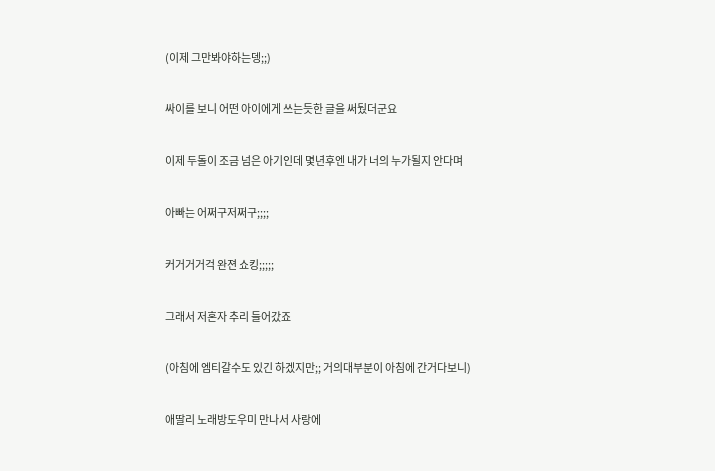(이제 그만봐야하는뎅;;)

싸이를 보니 어떤 아이에게 쓰는듯한 글을 써뒀더군요

이제 두돌이 조금 넘은 아기인데 몇년후엔 내가 너의 누가될지 안다며

아빠는 어쩌구저쩌구;;;;

커거거거걱 완젼 쇼킹;;;;;

그래서 저혼자 추리 들어갔죠

(아침에 엠티갈수도 있긴 하겠지만;; 거의대부분이 아침에 간거다보니)

애딸리 노래방도우미 만나서 사랑에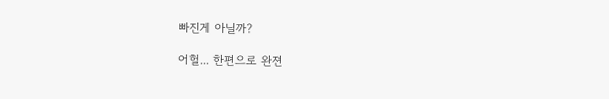빠진게 아닐까?

어헐... 한편으로 완젼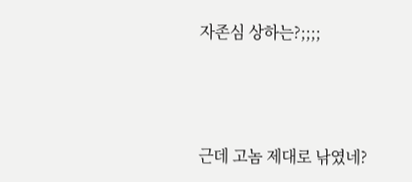자존심 상하는?;;;;



근데 고놈 제대로 낚였네?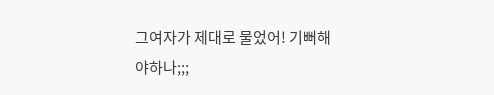그여자가 제대로 물었어! 기뻐해야하나;;;